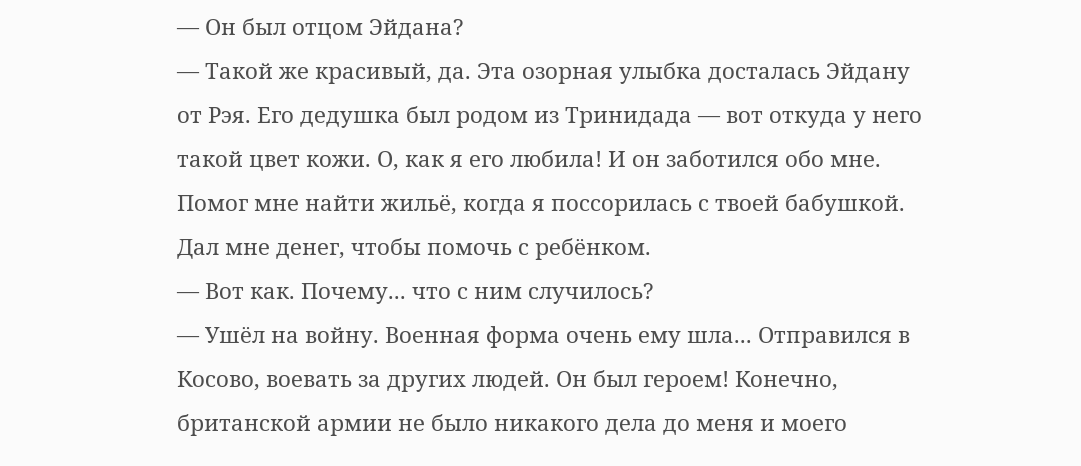— Он был отцом Эйдана?
— Такой же красивый, да. Эта озорная улыбка досталась Эйдану от Рэя. Его дедушка был родом из Тринидада — вот откуда у него такой цвет кожи. О, как я его любила! И он заботился обо мне. Помог мне найти жильё, когда я поссорилась с твоей бабушкой. Дал мне денег, чтобы помочь с ребёнком.
— Вот как. Почему... что с ним случилось?
— Ушёл на войну. Военная форма очень ему шла... Отправился в Косово, воевать за других людей. Он был героем! Конечно, британской армии не было никакого дела до меня и моего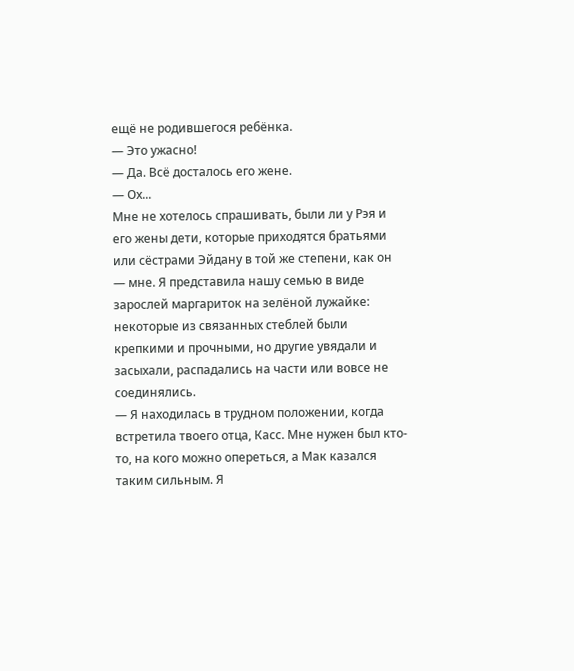ещё не родившегося ребёнка.
— Это ужасно!
— Да. Всё досталось его жене.
— Ох...
Мне не хотелось спрашивать, были ли у Рэя и его жены дети, которые приходятся братьями или сёстрами Эйдану в той же степени, как он — мне. Я представила нашу семью в виде зарослей маргариток на зелёной лужайке: некоторые из связанных стеблей были крепкими и прочными, но другие увядали и засыхали, распадались на части или вовсе не соединялись.
— Я находилась в трудном положении, когда встретила твоего отца, Касс. Мне нужен был кто-то, на кого можно опереться, а Мак казался таким сильным. Я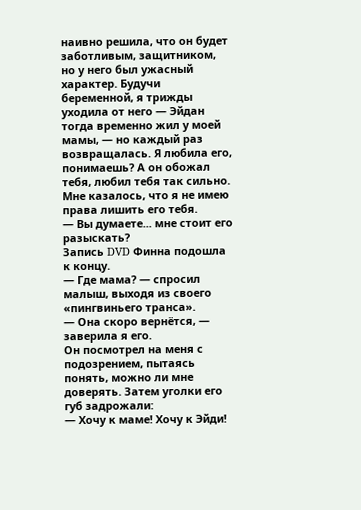наивно решила, что он будет заботливым, защитником, но у него был ужасный характер. Будучи беременной, я трижды уходила от него — Эйдан тогда временно жил у моей мамы, — но каждый раз возвращалась. Я любила его, понимаешь? А он обожал тебя, любил тебя так сильно. Мне казалось, что я не имею права лишить его тебя.
— Вы думаете... мне стоит его разыскать?
Запись DVD Финна подошла к концу.
— Где мама? — спросил малыш, выходя из своего «пингвиньего транса».
— Она скоро вернётся, — заверила я его.
Он посмотрел на меня с подозрением, пытаясь понять, можно ли мне доверять. Затем уголки его губ задрожали:
— Хочу к маме! Хочу к Эйди!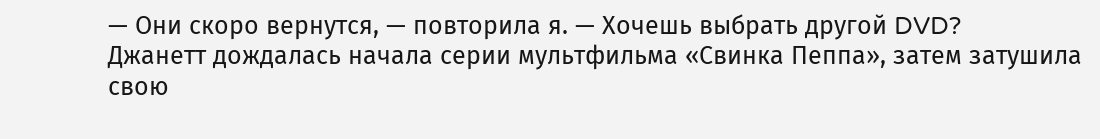— Они скоро вернутся, — повторила я. — Хочешь выбрать другой DVD?
Джанетт дождалась начала серии мультфильма «Свинка Пеппа», затем затушила свою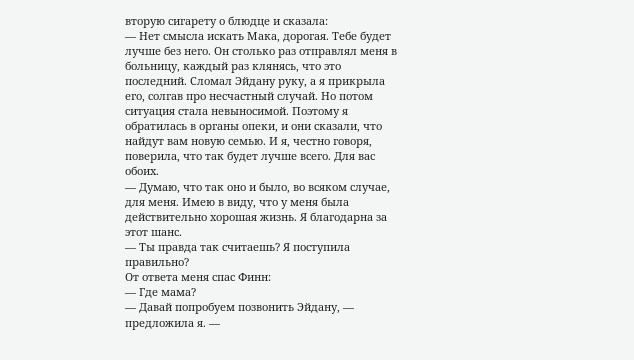вторую сигарету о блюдце и сказала:
— Нет смысла искать Мака, дорогая. Тебе будет лучше без него. Он столько раз отправлял меня в больницу, каждый раз клянясь, что это последний. Сломал Эйдану руку, а я прикрыла его, солгав про несчастный случай. Но потом ситуация стала невыносимой. Поэтому я обратилась в органы опеки, и они сказали, что найдут вам новую семью. И я, честно говоря, поверила, что так будет лучше всего. Для вас обоих.
— Думаю, что так оно и было, во всяком случае, для меня. Имею в виду, что у меня была действительно хорошая жизнь. Я благодарна за этот шанс.
— Ты правда так считаешь? Я поступила правильно?
От ответа меня спас Финн:
— Где мама?
— Давай попробуем позвонить Эйдану, — предложила я. —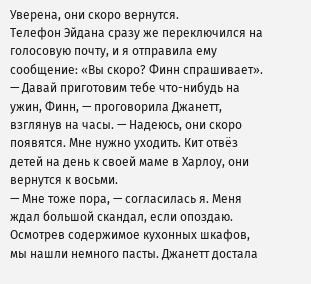Уверена, они скоро вернутся.
Телефон Эйдана сразу же переключился на голосовую почту, и я отправила ему сообщение: «Вы скоро? Финн спрашивает».
— Давай приготовим тебе что-нибудь на ужин, Финн, — проговорила Джанетт, взглянув на часы. — Надеюсь, они скоро появятся. Мне нужно уходить. Кит отвёз детей на день к своей маме в Харлоу, они вернутся к восьми.
— Мне тоже пора, — согласилась я. Меня ждал большой скандал, если опоздаю.
Осмотрев содержимое кухонных шкафов, мы нашли немного пасты. Джанетт достала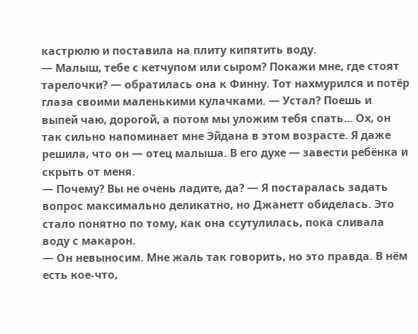кастрюлю и поставила на плиту кипятить воду.
— Малыш, тебе с кетчупом или сыром? Покажи мне, где стоят тарелочки? — обратилась она к Финну. Тот нахмурился и потёр глаза своими маленькими кулачками. — Устал? Поешь и выпей чаю, дорогой, а потом мы уложим тебя спать... Ох, он так сильно напоминает мне Эйдана в этом возрасте. Я даже решила, что он — отец малыша. В его духе — завести ребёнка и скрыть от меня.
— Почему? Вы не очень ладите, да? — Я постаралась задать вопрос максимально деликатно, но Джанетт обиделась. Это стало понятно по тому, как она ссутулилась, пока сливала воду с макарон.
— Он невыносим. Мне жаль так говорить, но это правда. В нём есть кое-что,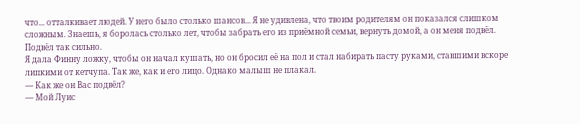что... отталкивает людей. У него было столько шансов... Я не удивлена, что твоим родителям он показался слишком сложным. Знаешь, я боролась столько лет, чтобы забрать его из приёмной семьи, вернуть домой, а он меня подвёл. Подвёл так сильно.
Я дала Финну ложку, чтобы он начал кушать, но он бросил её на пол и стал набирать пасту руками, ставшими вскоре липкими от кетчупа. Так же, как и его лицо. Однако малыш не плакал.
— Как же он Вас подвёл?
— Мой Луис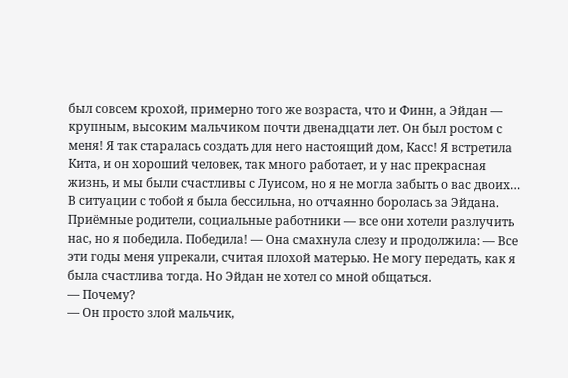был совсем крохой, примерно того же возраста, что и Финн, а Эйдан — крупным, высоким мальчиком почти двенадцати лет. Он был ростом с меня! Я так старалась создать для него настоящий дом, Касс! Я встретила Кита, и он хороший человек, так много работает, и у нас прекрасная жизнь, и мы были счастливы с Луисом, но я не могла забыть о вас двоих… В ситуации с тобой я была бессильна, но отчаянно боролась за Эйдана. Приёмные родители, социальные работники — все они хотели разлучить нас, но я победила. Победила! — Она смахнула слезу и продолжила: — Все эти годы меня упрекали, считая плохой матерью. Не могу передать, как я была счастлива тогда. Но Эйдан не хотел со мной общаться.
— Почему?
— Он просто злой мальчик,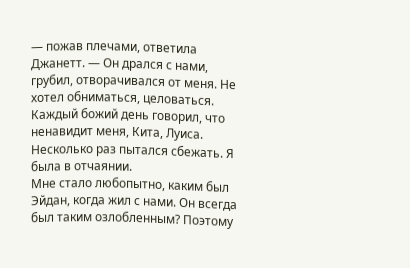— пожав плечами, ответила Джанетт. — Он дрался с нами, грубил, отворачивался от меня. Не хотел обниматься, целоваться. Каждый божий день говорил, что ненавидит меня, Кита, Луиса. Несколько раз пытался сбежать. Я была в отчаянии.
Мне стало любопытно, каким был Эйдан, когда жил с нами. Он всегда был таким озлобленным? Поэтому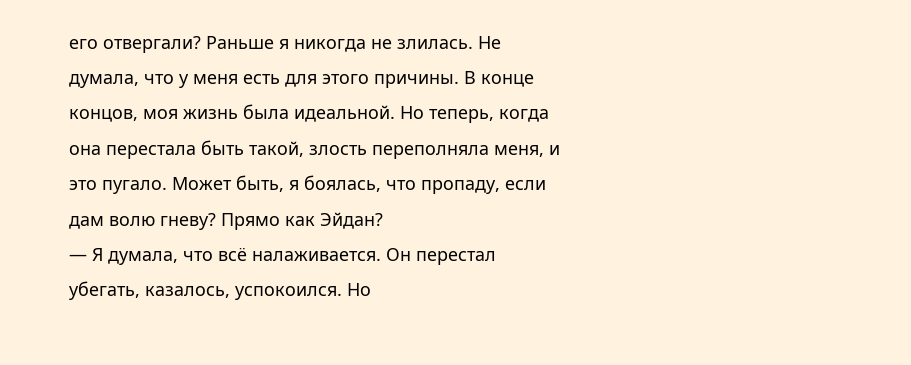его отвергали? Раньше я никогда не злилась. Не думала, что у меня есть для этого причины. В конце концов, моя жизнь была идеальной. Но теперь, когда она перестала быть такой, злость переполняла меня, и это пугало. Может быть, я боялась, что пропаду, если дам волю гневу? Прямо как Эйдан?
— Я думала, что всё налаживается. Он перестал убегать, казалось, успокоился. Но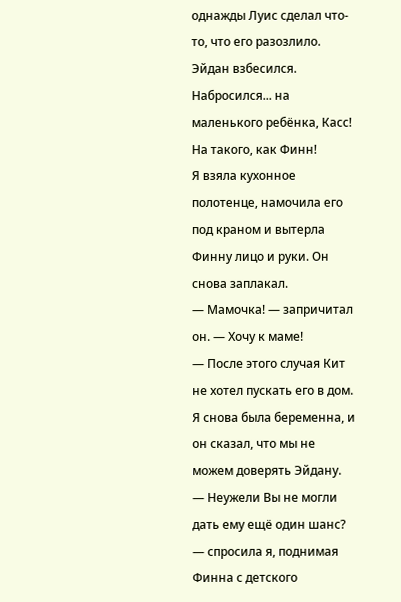однажды Луис сделал что-то, что его разозлило. Эйдан взбесился. Набросился... на маленького ребёнка, Касс! На такого, как Финн!
Я взяла кухонное полотенце, намочила его под краном и вытерла Финну лицо и руки. Он снова заплакал.
— Мамочка! — запричитал он. — Хочу к маме!
— После этого случая Кит не хотел пускать его в дом. Я снова была беременна, и он сказал, что мы не можем доверять Эйдану.
— Неужели Вы не могли дать ему ещё один шанс? — спросила я, поднимая Финна с детского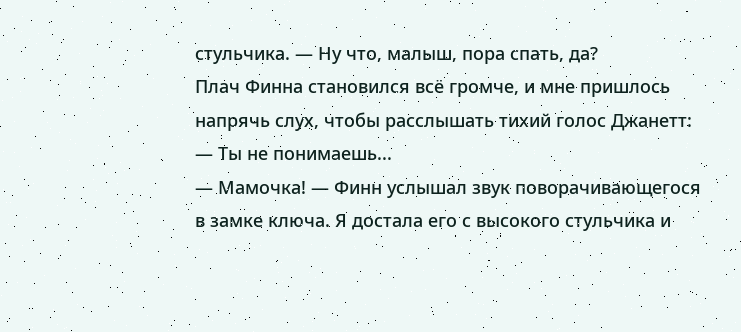стульчика. — Ну что, малыш, пора спать, да?
Плач Финна становился всё громче, и мне пришлось напрячь слух, чтобы расслышать тихий голос Джанетт:
— Ты не понимаешь...
— Мамочка! — Финн услышал звук поворачивающегося в замке ключа. Я достала его с высокого стульчика и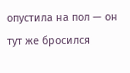опустила на пол — он тут же бросился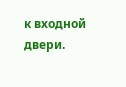к входной двери.